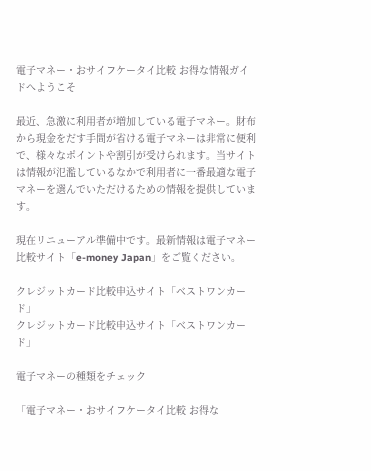電子マネー・おサイフケータイ比較 お得な情報ガイドへようこそ

最近、急激に利用者が増加している電子マネー。財布から現金をだす手間が省ける電子マネーは非常に便利で、様々なポイントや割引が受けられます。当サイトは情報が氾濫しているなかで利用者に一番最適な電子マネーを選んでいただけるための情報を提供しています。

現在リニューアル準備中です。最新情報は電子マネー比較サイト「e-money Japan」をご覧ください。

クレジットカード比較申込サイト「ベストワンカード」
クレジットカード比較申込サイト「ベストワンカード」

電子マネーの種類をチェック

「電子マネー・おサイフケータイ比較 お得な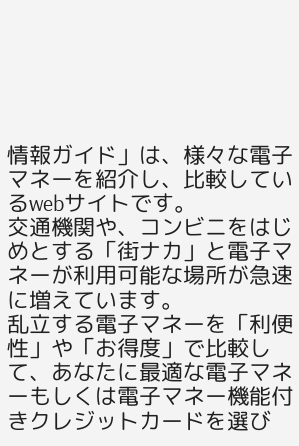情報ガイド」は、様々な電子マネーを紹介し、比較しているwebサイトです。
交通機関や、コンビニをはじめとする「街ナカ」と電子マネーが利用可能な場所が急速に増えています。
乱立する電子マネーを「利便性」や「お得度」で比較して、あなたに最適な電子マネーもしくは電子マネー機能付きクレジットカードを選び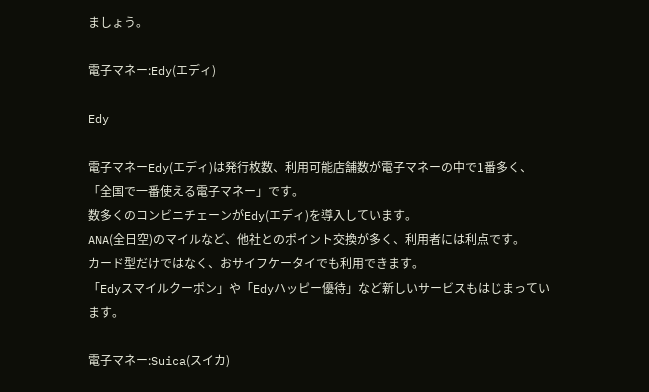ましょう。

電子マネー:Edy(エディ)

Edy

電子マネーEdy(エディ)は発行枚数、利用可能店舗数が電子マネーの中で1番多く、「全国で一番使える電子マネー」です。
数多くのコンビニチェーンがEdy(エディ)を導入しています。
ANA(全日空)のマイルなど、他社とのポイント交換が多く、利用者には利点です。
カード型だけではなく、おサイフケータイでも利用できます。
「Edyスマイルクーポン」や「Edyハッピー優待」など新しいサービスもはじまっています。

電子マネー:Suica(スイカ)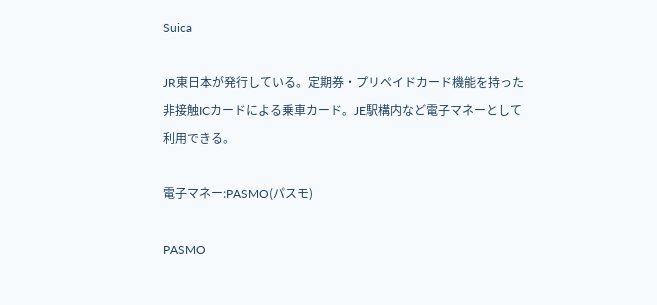Suica

JR東日本が発行している。定期券・プリペイドカード機能を持った非接触ICカードによる乗車カード。JE駅構内など電子マネーとして利用できる。

電子マネー:PASMO(パスモ)

PASMO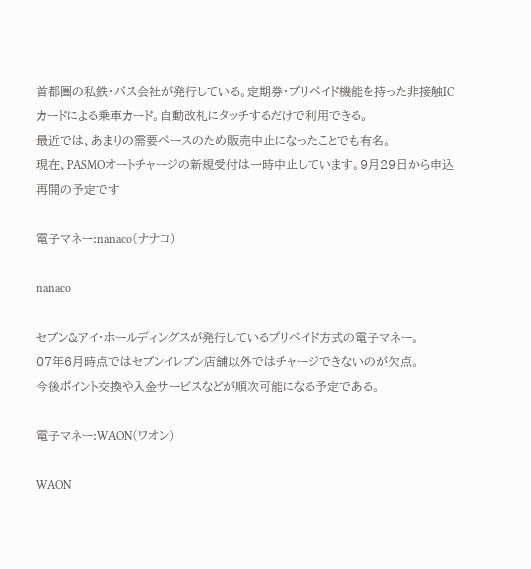首都圏の私鉄・バス会社が発行している。定期券・プリペイド機能を持った非接触ICカードによる乗車カード。自動改札にタッチするだけで利用できる。
最近では、あまりの需要ペースのため販売中止になったことでも有名。
現在、PASMOオートチャージの新規受付は一時中止しています。9月29日から申込再開の予定です

電子マネー:nanaco(ナナコ)

nanaco

セブン&アイ・ホールディングスが発行しているプリペイド方式の電子マネー。
07年6月時点ではセブンイレブン店舗以外ではチャージできないのが欠点。
今後ポイント交換や入金サービスなどが順次可能になる予定である。

電子マネー:WAON(ワオン)

WAON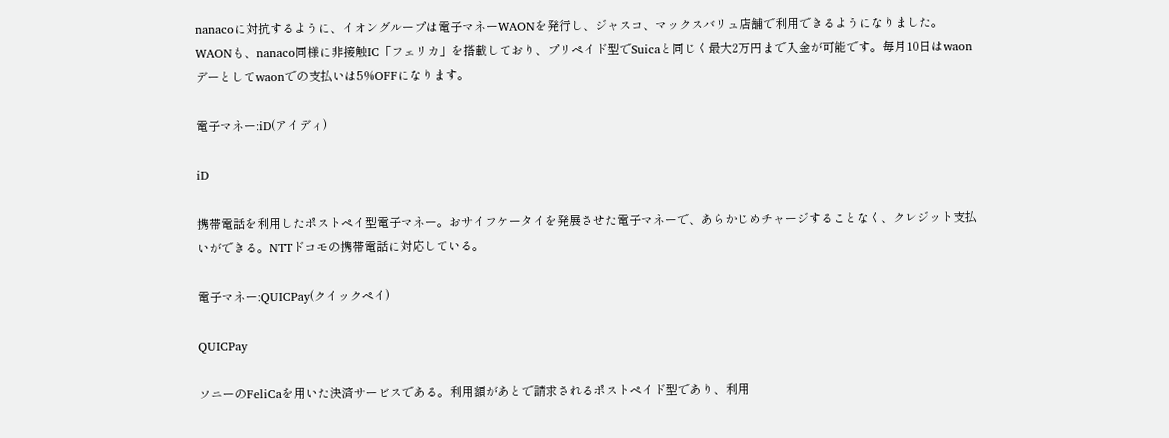nanacoに対抗するように、イオングループは電子マネーWAONを発行し、ジャスコ、マックスバリュ店舗で利用できるようになりました。
WAONも、nanaco同様に非接触IC「フェリカ」を搭載しており、プリペイド型でSuicaと同じく最大2万円まで入金が可能です。毎月10日はwaonデーとしてwaonでの支払いは5%OFFになります。

電子マネー:iD(アイディ)

iD

携帯電話を利用したポストペイ型電子マネー。おサイフケータイを発展させた電子マネーで、あらかじめチャージすることなく、クレジット支払いができる。NTTドコモの携帯電話に対応している。

電子マネー:QUICPay(クイックペイ)

QUICPay

ソニーのFeliCaを用いた決済サービスである。利用額があとで請求されるポストペイド型であり、利用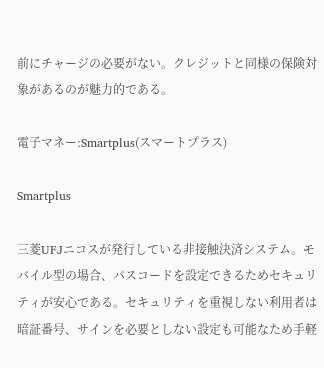前にチャージの必要がない。クレジットと同様の保険対象があるのが魅力的である。

電子マネー:Smartplus(スマートプラス)

Smartplus

三菱UFJニコスが発行している非接触決済システム。モバイル型の場合、パスコードを設定できるためセキュリティが安心である。セキュリティを重視しない利用者は暗証番号、サインを必要としない設定も可能なため手軽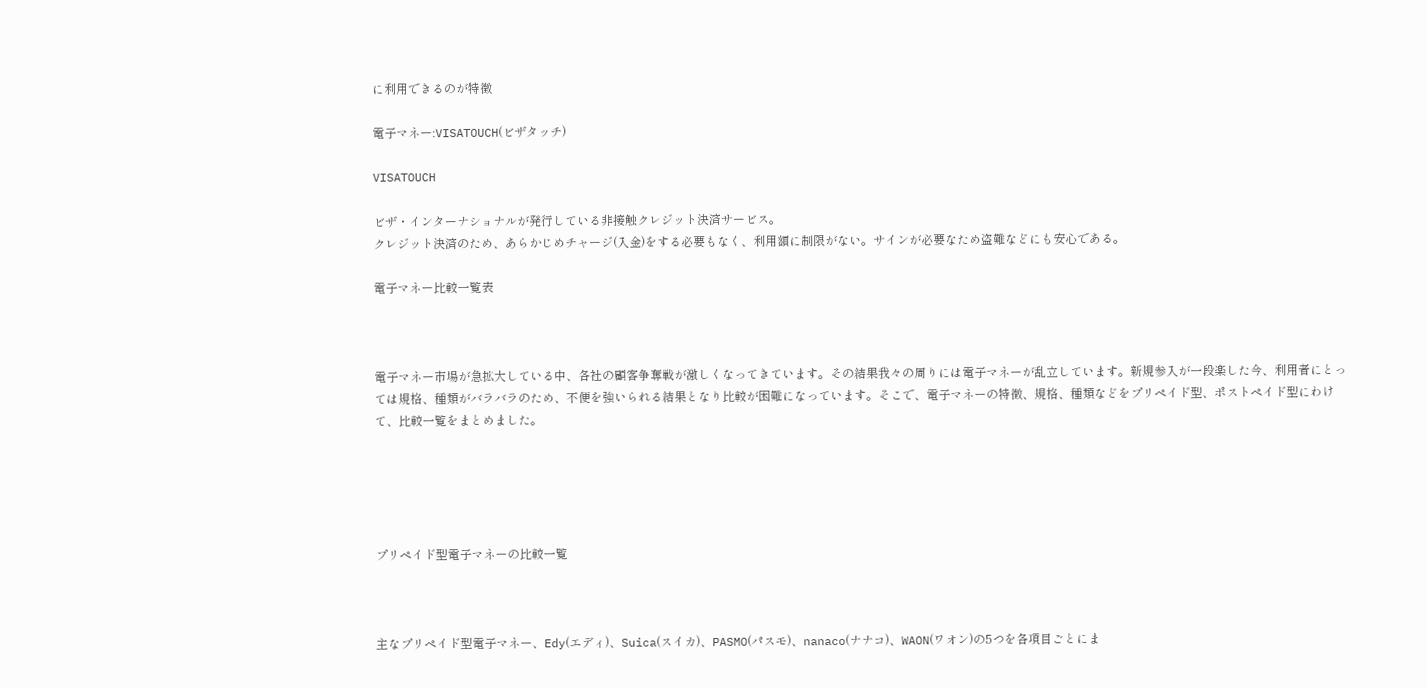に利用できるのが特徴

電子マネー:VISATOUCH(ビザタッチ)

VISATOUCH

ビザ・インターナショナルが発行している非接触クレジット決済サービス。
クレジット決済のため、あらかじめチャージ(入金)をする必要もなく、利用額に制限がない。サインが必要なため盗難などにも安心である。

電子マネー比較一覧表



電子マネー市場が急拡大している中、各社の顧客争奪戦が激しくなってきています。その結果我々の周りには電子マネーが乱立しています。新規参入が一段楽した今、利用者にとっては規格、種類がバラバラのため、不便を強いられる結果となり比較が困難になっています。そこで、電子マネーの特徴、規格、種類などをプリペイド型、ポストペイド型にわけて、比較一覧をまとめました。





プリペイド型電子マネーの比較一覧



主なプリペイド型電子マネー、Edy(エディ)、Suica(スイカ)、PASMO(パスモ)、nanaco(ナナコ)、WAON(ワオン)の5つを各項目ごとにま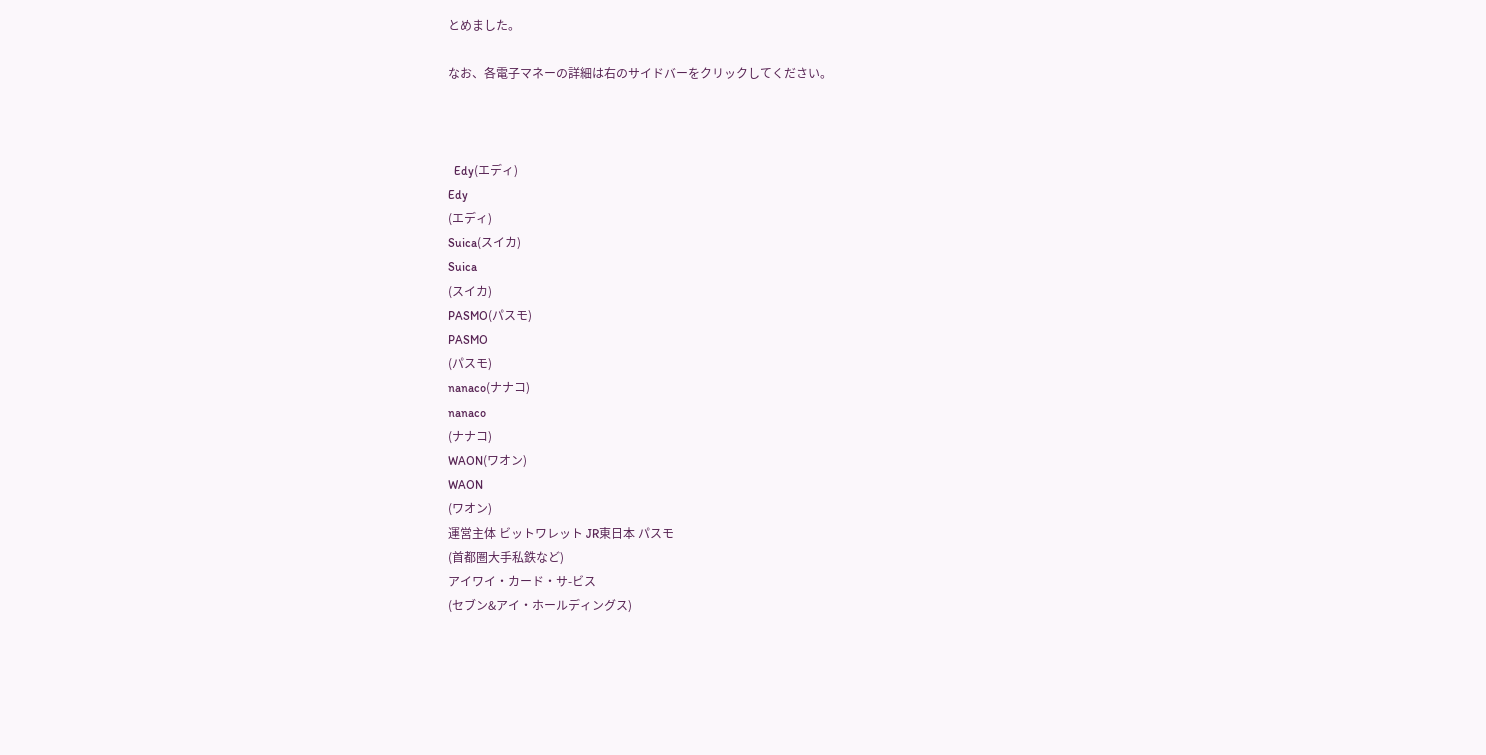とめました。

なお、各電子マネーの詳細は右のサイドバーをクリックしてください。



  Edy(エディ)
Edy
(エディ)
Suica(スイカ)
Suica
(スイカ)
PASMO(パスモ)
PASMO
(パスモ)
nanaco(ナナコ)
nanaco
(ナナコ)
WAON(ワオン)
WAON
(ワオン)
運営主体 ビットワレット JR東日本 パスモ
(首都圏大手私鉄など)
アイワイ・カード・サ-ビス
(セブン&アイ・ホールディングス)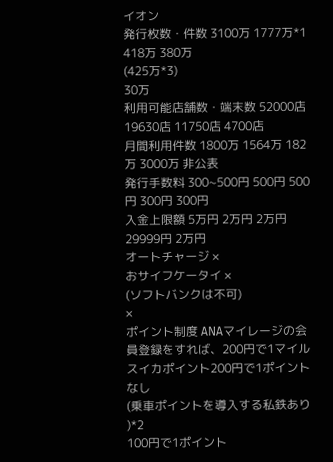イオン
発行枚数・件数 3100万 1777万*1 418万 380万
(425万*3)
30万
利用可能店舗数・端末数 52000店 19630店 11750店 4700店
月間利用件数 1800万 1564万 182万 3000万 非公表
発行手数料 300~500円 500円 500円 300円 300円
入金上限額 5万円 2万円 2万円 29999円 2万円
オートチャージ ×
おサイフケータイ ×
(ソフトバンクは不可)
×
ポイント制度 ANAマイレージの会員登録をすれば、200円で1マイル スイカポイント200円で1ポイント なし
(乗車ポイントを導入する私鉄あり )*2
100円で1ポイント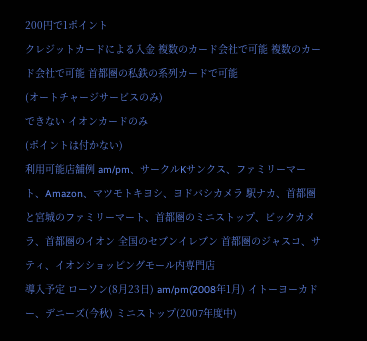200円で1ポイント
クレジットカードによる入金 複数のカード会社で可能 複数のカード会社で可能 首都圏の私鉄の系列カードで可能
(オートチャージサービスのみ)
できない イオンカードのみ
(ポイントは付かない)
利用可能店舗例 am/pm、サークルKサンクス、ファミリーマート、Amazon、マツモトキヨシ、ヨドバシカメラ 駅ナカ、首都圏と宮城のファミリーマート、首都圏のミニストップ、ビックカメラ、首都圏のイオン 全国のセブンイレブン 首都圏のジャスコ、サティ、イオンショッピングモール内専門店
導入予定 ローソン(8月23日) am/pm(2008年1月) イトーヨーカドー、デニーズ(今秋) ミニストップ(2007年度中)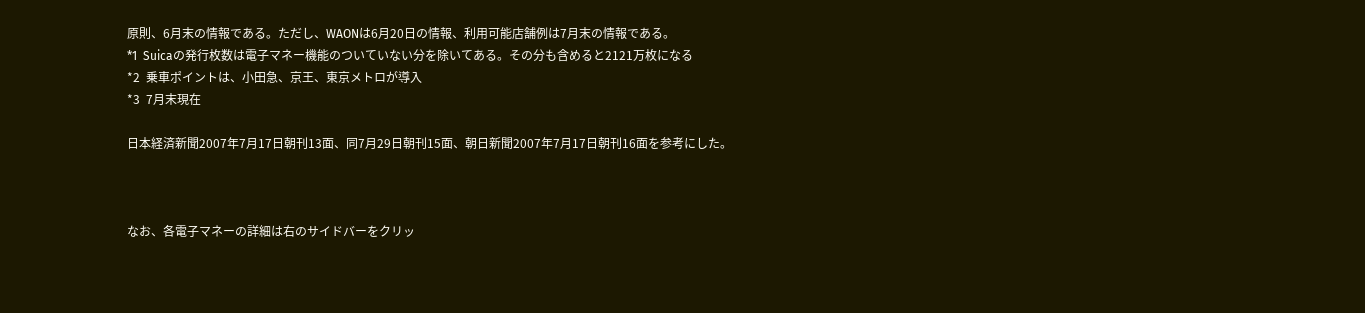原則、6月末の情報である。ただし、WAONは6月20日の情報、利用可能店舗例は7月末の情報である。
*1  Suicaの発行枚数は電子マネー機能のついていない分を除いてある。その分も含めると2121万枚になる
*2  乗車ポイントは、小田急、京王、東京メトロが導入
*3  7月末現在

日本経済新聞2007年7月17日朝刊13面、同7月29日朝刊15面、朝日新聞2007年7月17日朝刊16面を参考にした。



なお、各電子マネーの詳細は右のサイドバーをクリッ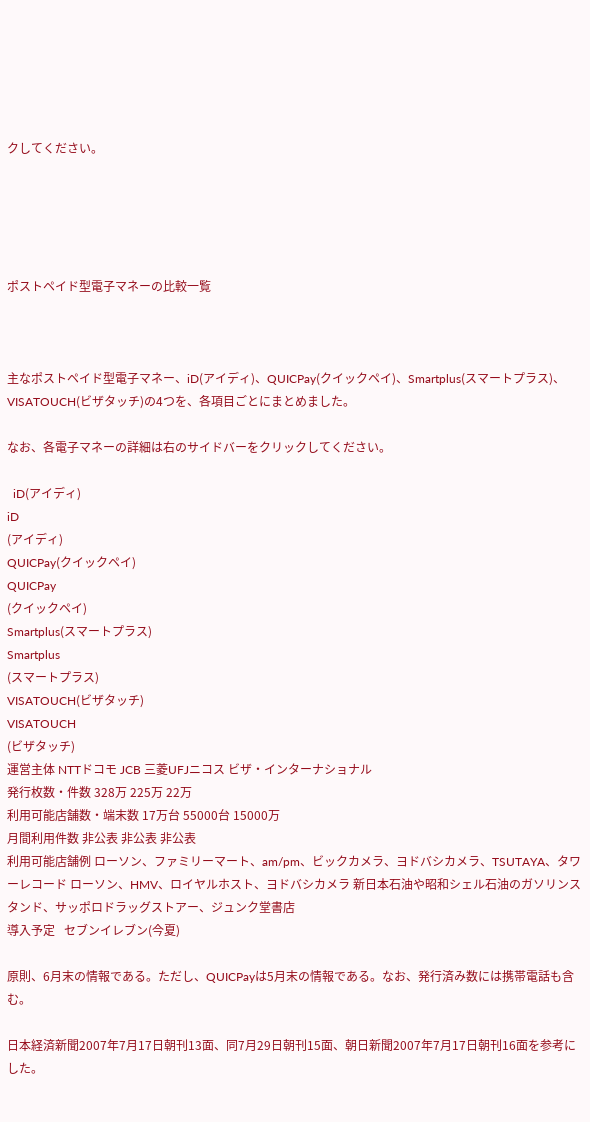クしてください。





ポストペイド型電子マネーの比較一覧



主なポストペイド型電子マネー、iD(アイディ)、QUICPay(クイックペイ)、Smartplus(スマートプラス)、VISATOUCH(ビザタッチ)の4つを、各項目ごとにまとめました。

なお、各電子マネーの詳細は右のサイドバーをクリックしてください。

  iD(アイディ)
iD
(アイディ)
QUICPay(クイックペイ)
QUICPay
(クイックペイ)
Smartplus(スマートプラス)
Smartplus
(スマートプラス)
VISATOUCH(ビザタッチ)
VISATOUCH
(ビザタッチ)
運営主体 NTTドコモ JCB 三菱UFJニコス ビザ・インターナショナル
発行枚数・件数 328万 225万 22万
利用可能店舗数・端末数 17万台 55000台 15000万
月間利用件数 非公表 非公表 非公表
利用可能店舗例 ローソン、ファミリーマート、am/pm、ビックカメラ、ヨドバシカメラ、TSUTAYA、タワーレコード ローソン、HMV、ロイヤルホスト、ヨドバシカメラ 新日本石油や昭和シェル石油のガソリンスタンド、サッポロドラッグストアー、ジュンク堂書店
導入予定   セブンイレブン(今夏)

原則、6月末の情報である。ただし、QUICPayは5月末の情報である。なお、発行済み数には携帯電話も含む。

日本経済新聞2007年7月17日朝刊13面、同7月29日朝刊15面、朝日新聞2007年7月17日朝刊16面を参考にした。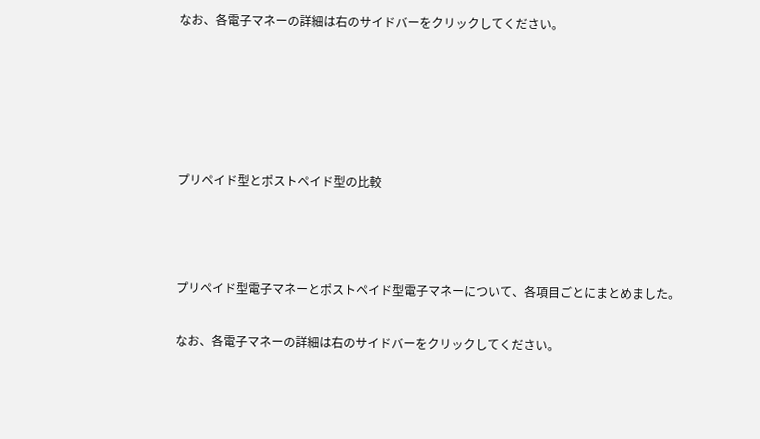なお、各電子マネーの詳細は右のサイドバーをクリックしてください。





プリペイド型とポストペイド型の比較



プリペイド型電子マネーとポストペイド型電子マネーについて、各項目ごとにまとめました。

なお、各電子マネーの詳細は右のサイドバーをクリックしてください。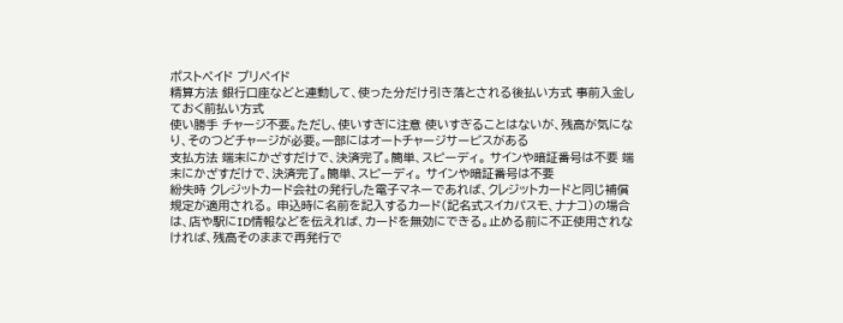ポストペイド プリペイド
精算方法 銀行口座などと連動して、使った分だけ引き落とされる後払い方式 事前入金しておく前払い方式
使い勝手 チャージ不要。ただし、使いすぎに注意 使いすぎることはないが、残高が気になり、そのつどチャージが必要。一部にはオートチャージサービスがある
支払方法 端末にかざすだけで、決済完了。簡単、スピーディ。 サインや暗証番号は不要 端末にかざすだけで、決済完了。簡単、スピーディ。 サインや暗証番号は不要
紛失時 クレジットカード会社の発行した電子マネーであれば、クレジットカードと同じ補償規定が適用される。 申込時に名前を記入するカード(記名式スイカパスモ、ナナコ)の場合は、店や駅にID情報などを伝えれば、カードを無効にできる。止める前に不正使用されなければ、残高そのままで再発行で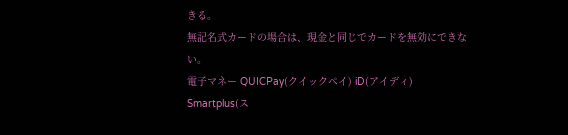きる。
無記名式カードの場合は、現金と同じでカードを無効にできない。
電子マネー QUICPay(クイックペイ) iD(アイディ) Smartplus(ス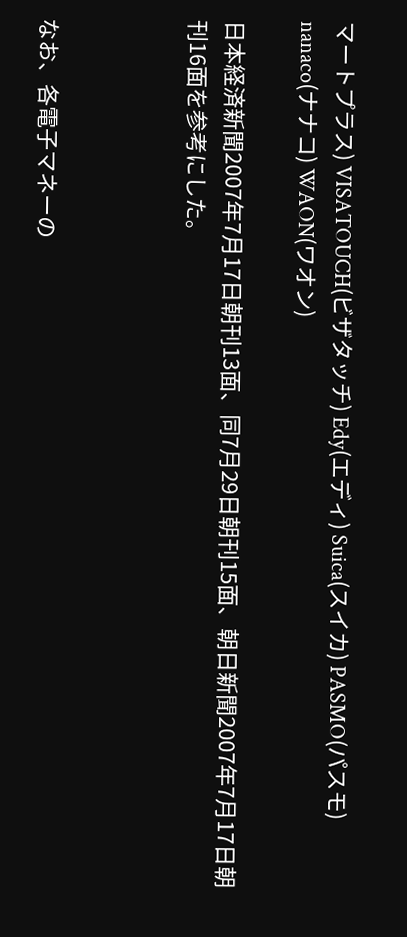マートプラス) VISATOUCH(ビザタッチ) Edy(エディ) Suica(スイカ) PASMO(パスモ) nanaco(ナナコ) WAON(ワオン)

日本経済新聞2007年7月17日朝刊13面、同7月29日朝刊15面、朝日新聞2007年7月17日朝刊16面を参考にした。



なお、各電子マネーの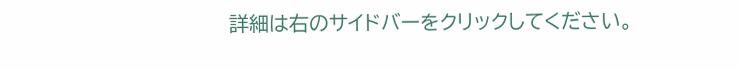詳細は右のサイドバーをクリックしてください。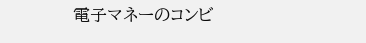電子マネーのコンビ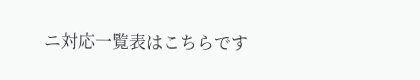ニ対応一覧表はこちらです